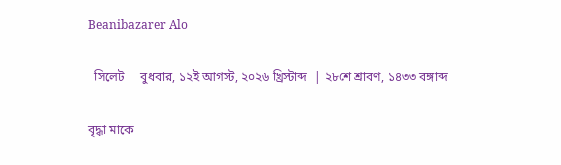Beanibazarer Alo

  সিলেট     বুধবার, ১২ই আগস্ট, ২০২৬ খ্রিস্টাব্দ  | ২৮শে শ্রাবণ, ১৪৩৩ বঙ্গাব্দ

বৃদ্ধা মাকে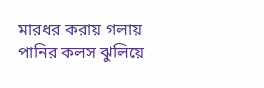মারধর করায় গলায় পানির কলস ঝুলিয়ে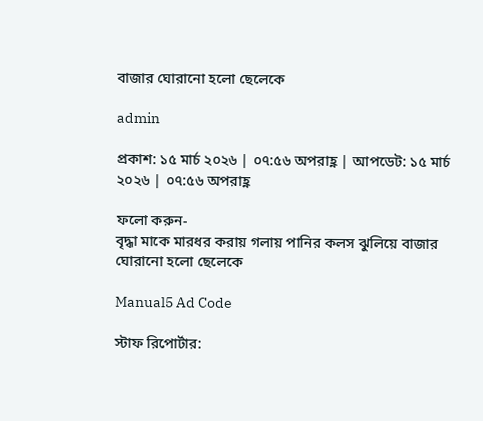বাজার ঘোরানো হলো ছেলেকে

admin

প্রকাশ: ১৫ মার্চ ২০২৬ | ০৭:৫৬ অপরাহ্ণ | আপডেট: ১৫ মার্চ ২০২৬ | ০৭:৫৬ অপরাহ্ণ

ফলো করুন-
বৃদ্ধা মাকে মারধর করায় গলায় পানির কলস ঝুলিয়ে বাজার ঘোরানো হলো ছেলেকে

Manual5 Ad Code

স্টাফ রিপোর্টার: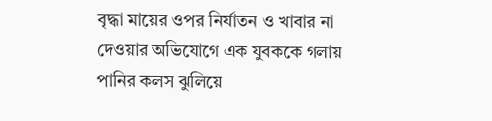বৃদ্ধা মায়ের ওপর নির্যাতন ও খাবার না দেওয়ার অভিযোগে এক যুবককে গলায় পানির কলস ঝুলিয়ে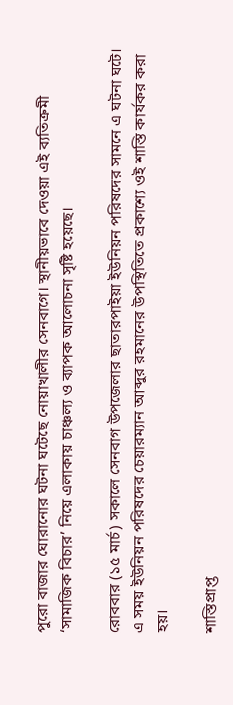পুরো বাজার ঘোরানোর ঘটনা ঘটেছে নোয়াখালীর সেনবাগে। স্থানীয়ভাবে দেওয়া এই ব্যতিক্রমী ‘সামাজিক বিচার’ নিয়ে এলাকায় চাঞ্চল্য ও ব্যাপক আলোচনা সৃষ্টি হয়েছে।

রোববার (১৫ মার্চ) সকালে সেনবাগ উপজেলার ছাতারপাইয়া ইউনিয়ন পরিষদের সামনে এ ঘটনা ঘটে। এ সময় ইউনিয়ন পরিষদের চেয়ারম্যান আব্দুর রহমানের উপস্থিতিতে প্রকাশ্যে ওই শাস্তি কার্যকর করা হয়।

শাস্তিপ্রাপ্ত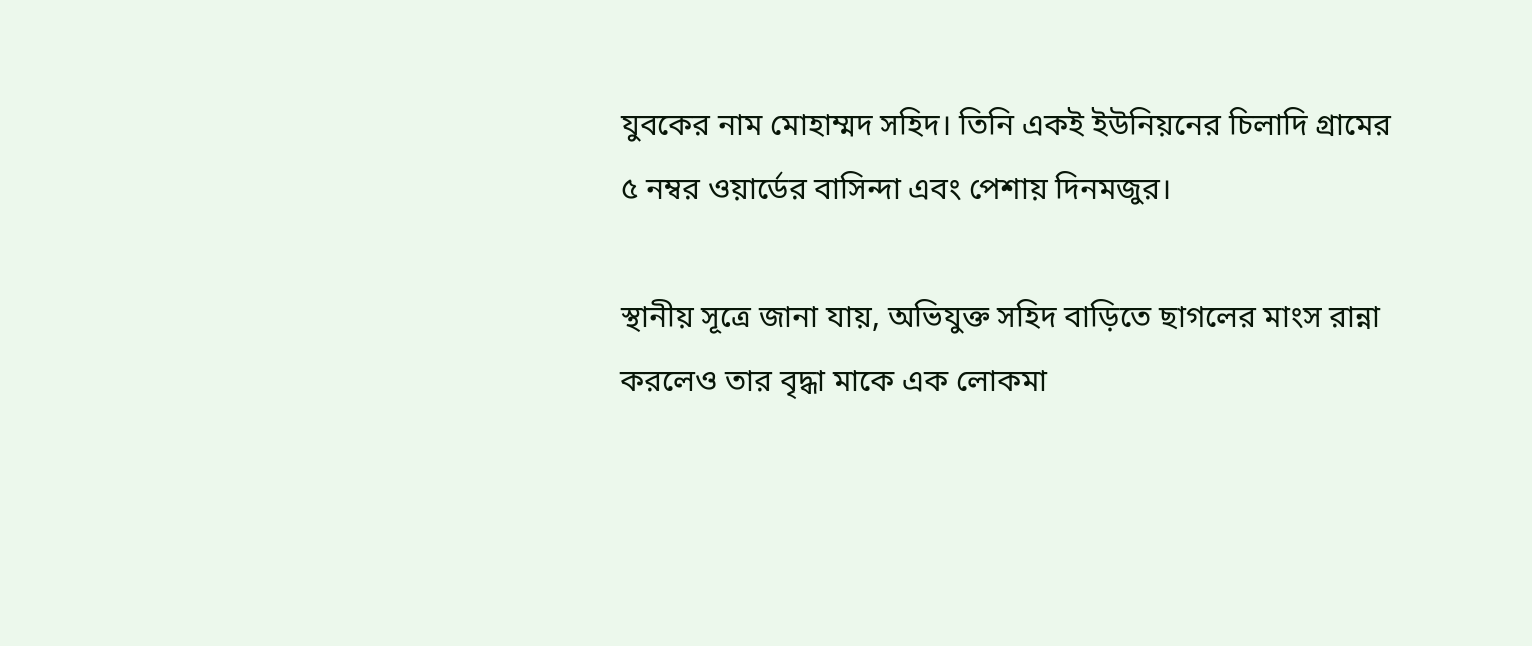যুবকের নাম মোহাম্মদ সহিদ। তিনি একই ইউনিয়নের চিলাদি গ্রামের ৫ নম্বর ওয়ার্ডের বাসিন্দা এবং পেশায় দিনমজুর।

স্থানীয় সূত্রে জানা যায়, অভিযুক্ত সহিদ বাড়িতে ছাগলের মাংস রান্না করলেও তার বৃদ্ধা মাকে এক লোকমা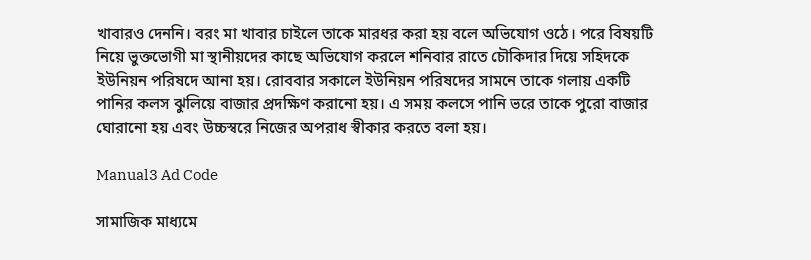খাবারও দেননি। বরং মা খাবার চাইলে তাকে মারধর করা হয় বলে অভিযোগ ওঠে। পরে বিষয়টি নিয়ে ভুক্তভোগী মা স্থানীয়দের কাছে অভিযোগ করলে শনিবার রাতে চৌকিদার দিয়ে সহিদকে ইউনিয়ন পরিষদে আনা হয়। রোববার সকালে ইউনিয়ন পরিষদের সামনে তাকে গলায় একটি পানির কলস ঝুলিয়ে বাজার প্রদক্ষিণ করানো হয়। এ সময় কলসে পানি ভরে তাকে পুরো বাজার ঘোরানো হয় এবং উচ্চস্বরে নিজের অপরাধ স্বীকার করতে বলা হয়।

Manual3 Ad Code

সামাজিক মাধ্যমে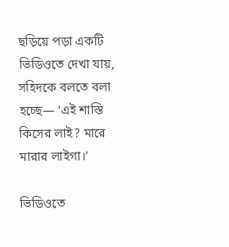ছড়িয়ে পড়া একটি ভিডিওতে দেখা যায়, সহিদকে বলতে বলা হচ্ছে— ‘এই শাস্তি কিসের লাই? মারে মারার লাইগা।’

ভিডিওতে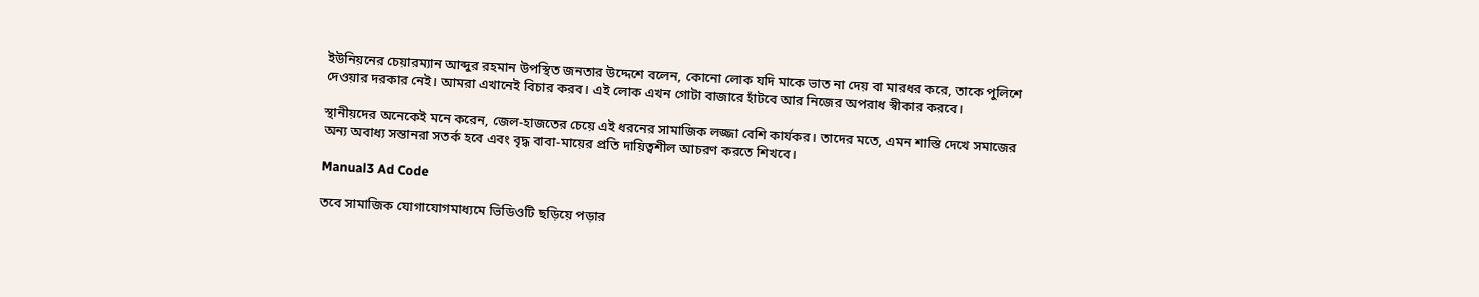ইউনিয়নের চেয়ারম্যান আব্দুর রহমান উপস্থিত জনতার উদ্দেশে বলেন, কোনো লোক যদি মাকে ভাত না দেয় বা মারধর করে, তাকে পুলিশে দেওয়ার দরকার নেই। আমরা এখানেই বিচার করব। এই লোক এখন গোটা বাজারে হাঁটবে আর নিজের অপরাধ স্বীকার করবে।

স্থানীয়দের অনেকেই মনে করেন, জেল-হাজতের চেয়ে এই ধরনের সামাজিক লজ্জা বেশি কার্যকর। তাদের মতে, এমন শাস্তি দেখে সমাজের অন্য অবাধ্য সন্তানরা সতর্ক হবে এবং বৃদ্ধ বাবা-মায়ের প্রতি দায়িত্বশীল আচরণ করতে শিখবে।

Manual3 Ad Code

তবে সামাজিক যোগাযোগমাধ্যমে ভিডিওটি ছড়িয়ে পড়ার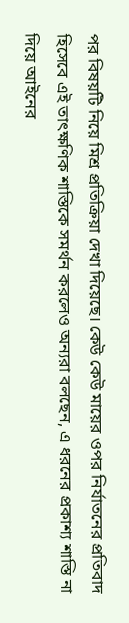পর বিষয়টি নিয়ে মিশ্র প্রতিক্রিয়া দেখা দিয়েছে। কেউ কেউ মায়ের ওপর নির্যাতনের প্রতিবাদ হিসেবে এই তাৎক্ষণিক শাস্তিকে সমর্থন করলেও অন্যরা বলছেন, এ ধরনের প্রকাশ্য শাস্তি না দিয়ে আইনের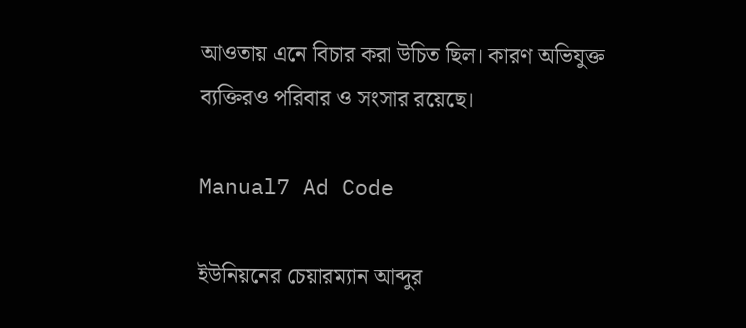আওতায় এনে বিচার করা উচিত ছিল। কারণ অভিযুক্ত ব্যক্তিরও পরিবার ও সংসার রয়েছে।

Manual7 Ad Code

ইউনিয়নের চেয়ারম্যান আব্দুর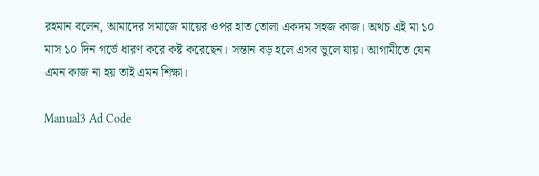রহমান বলেন, আমাদের সমাজে মায়ের ওপর হাত তোলা একদম সহজ কাজ। অথচ এই মা ১০ মাস ১০ দিন গর্ভে ধারণ করে কষ্ট করেছেন। সন্তান বড় হলে এসব ভুলে যায়। আগামীতে যেন এমন কাজ না হয় তাই এমন শিক্ষা।

Manual3 Ad Code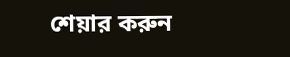শেয়ার করুন